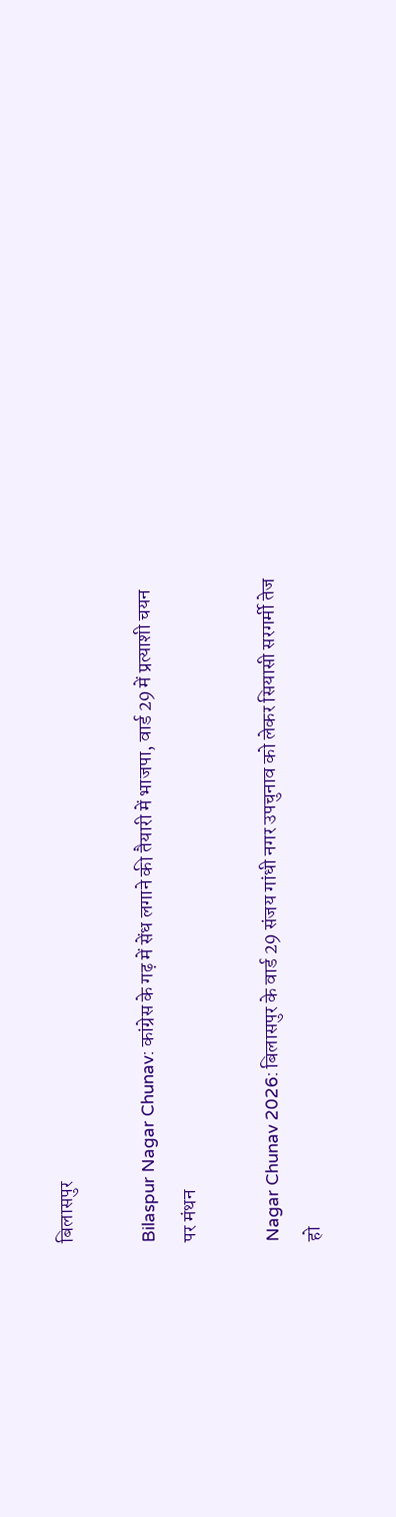बिलासपुर

Bilaspur Nagar Chunav: कांग्रेस के गढ़ में सेंध लगाने की तैयारी में भाजपा, वार्ड 29 में प्रत्याशी चयन पर मंथन

Nagar Chunav 2026: बिलासपुर के वार्ड 29 संजय गांधी नगर उपचुनाव को लेकर सियासी सरगर्मी तेज हो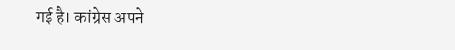गई है। कांग्रेस अपने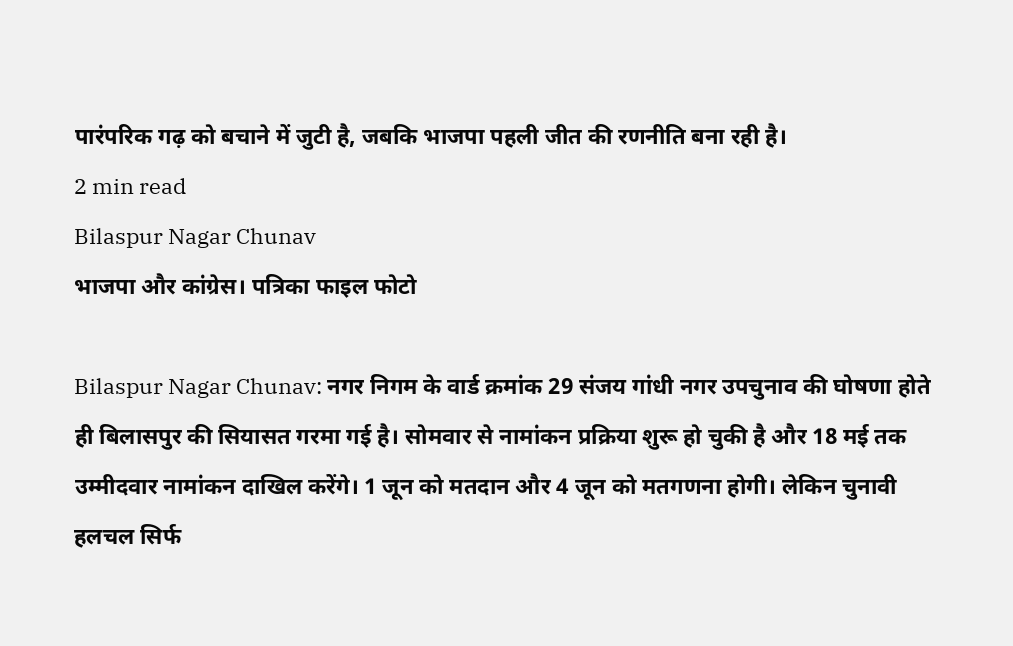पारंपरिक गढ़ को बचाने में जुटी है, जबकि भाजपा पहली जीत की रणनीति बना रही है।
2 min read
Bilaspur Nagar Chunav
भाजपा और कांग्रेस। पत्रिका फाइल फोटो

Bilaspur Nagar Chunav: नगर निगम के वार्ड क्रमांक 29 संजय गांधी नगर उपचुनाव की घोषणा होते ही बिलासपुर की सियासत गरमा गई है। सोमवार से नामांकन प्रक्रिया शुरू हो चुकी है और 18 मई तक उम्मीदवार नामांकन दाखिल करेंगे। 1 जून को मतदान और 4 जून को मतगणना होगी। लेकिन चुनावी हलचल सिर्फ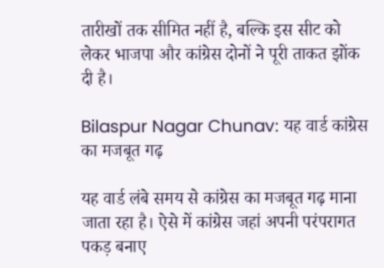तारीखों तक सीमित नहीं है, बल्कि इस सीट को लेकर भाजपा और कांग्रेस दोनों ने पूरी ताकत झोंक दी है।

Bilaspur Nagar Chunav: यह वार्ड कांग्रेस का मजबूत गढ़

यह वार्ड लंबे समय से कांग्रेस का मजबूत गढ़ माना जाता रहा है। ऐसे में कांग्रेस जहां अपनी परंपरागत पकड़ बनाए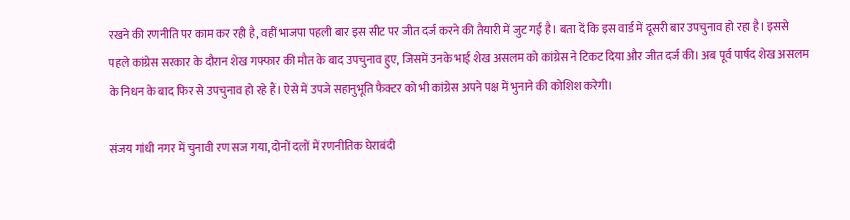रखने की रणनीति पर काम कर रही है, वहीं भाजपा पहली बार इस सीट पर जीत दर्ज करने की तैयारी में जुट गई है। बता दें कि इस वार्ड में दूसरी बार उपचुनाव हो रहा है। इससे पहले कांग्रेस सरकार के दौरान शेख गफ्फार की मौत के बाद उपचुनाव हुए, जिसमें उनके भाई शेख असलम को कांग्रेस ने टिकट दिया और जीत दर्ज की। अब पूर्व पार्षद शेख असलम के निधन के बाद फिर से उपचुनाव हो रहे हैं। ऐसे में उपजे सहानुभूति फैक्टर को भी कांग्रेस अपने पक्ष में भुनाने की कोशिश करेगी।

संजय गांधी नगर में चुनावी रण सज गया, दोनों दलों में रणनीतिक घेराबंदी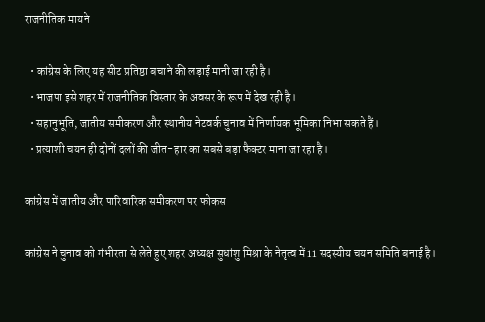राजनीतिक मायने

  • कांग्रेस के लिए यह सीट प्रतिष्ठा बचाने की लड़ाई मानी जा रही है।
  • भाजपा इसे शहर में राजनीतिक विस्तार के अवसर के रूप में देख रही है।
  • सहानुभूति, जातीय समीकरण और स्थानीय नेटवर्क चुनाव में निर्णायक भूमिका निभा सकते हैं।
  • प्रत्याशी चयन ही दोनों दलों की जीत-हार का सबसे बड़ा फैक्टर माना जा रहा है।

कांग्रेस में जातीय और पारिवारिक समीकरण पर फोकस

कांग्रेस ने चुनाव को गंभीरता से लेते हुए शहर अध्यक्ष सुधांशु मिश्रा के नेतृत्व में 11 सदस्यीय चयन समिति बनाई है।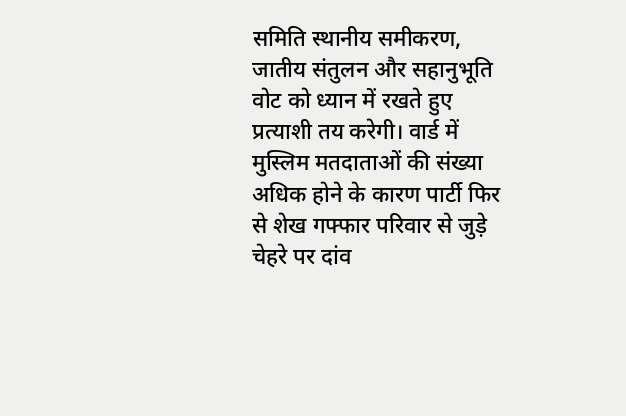समिति स्थानीय समीकरण, जातीय संतुलन और सहानुभूति वोट को ध्यान में रखते हुए प्रत्याशी तय करेगी। वार्ड में मुस्लिम मतदाताओं की संख्या अधिक होने के कारण पार्टी फिर से शेख गफ्फार परिवार से जुड़े चेहरे पर दांव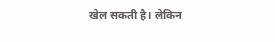खेल सकती है। लेकिन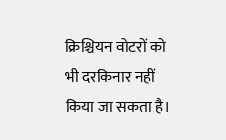क्रिश्चियन वोटरों को भी दरकिनार नहीं किया जा सकता है।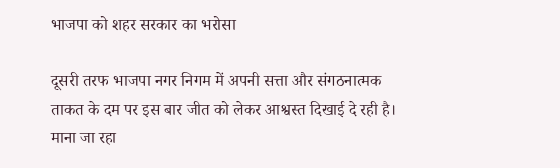भाजपा को शहर सरकार का भरोसा

दूसरी तरफ भाजपा नगर निगम में अपनी सत्ता और संगठनात्मक ताकत के दम पर इस बार जीत को लेकर आश्वस्त दिखाई दे रही है। माना जा रहा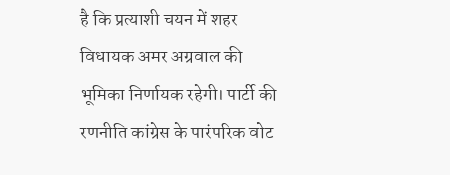है कि प्रत्याशी चयन में शहर विधायक अमर अग्रवाल की भूमिका निर्णायक रहेगी। पार्टी की रणनीति कांग्रेस के पारंपरिक वोट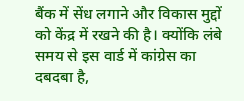बैंक में सेंध लगाने और विकास मुद्दों को केंद्र में रखने की है। क्योंकि लंबे समय से इस वार्ड में कांग्रेस का दबदबा है,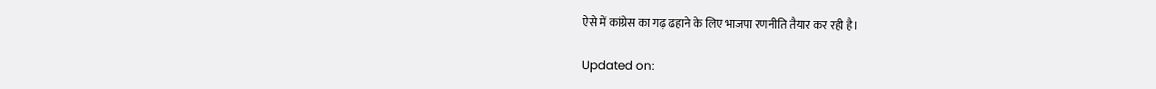ऐसे में कांग्रेस का गढ़ ढहाने के लिए भाजपा रणनीति तैयार कर रही है।

Updated on: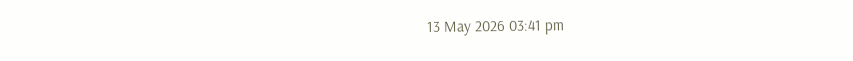13 May 2026 03:41 pm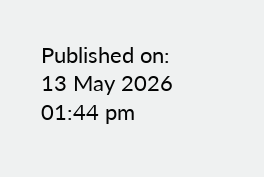Published on:
13 May 2026 01:44 pm